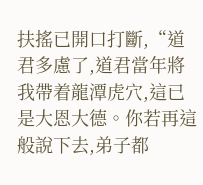扶搖已開口打斷,“道君多慮了,道君當年將我帶着龍潭虎穴,這已是大恩大德。你若再這般說下去,弟子都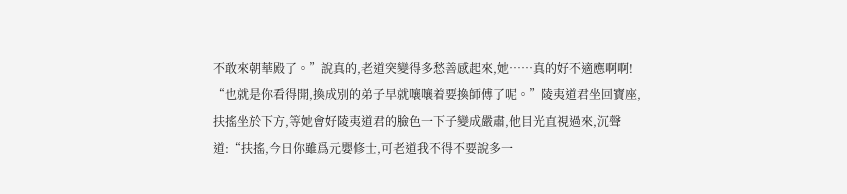不敢來朝華殿了。”說真的,老道突變得多愁善感起來,她……真的好不適應啊啊!
“也就是你看得開,換成別的弟子早就嚷嚷着要換師傅了呢。”陵夷道君坐回寶座,扶搖坐於下方,等她會好陵夷道君的臉色一下子變成嚴肅,他目光直視過來,沉聲道:“扶搖,今日你雖爲元嬰修士,可老道我不得不要說多一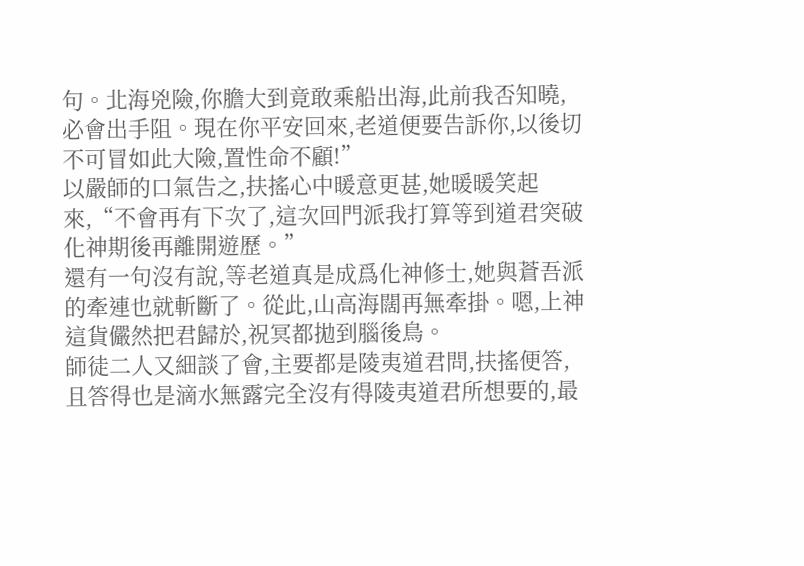句。北海兇險,你膽大到竟敢乘船出海,此前我否知曉,必會出手阻。現在你平安回來,老道便要告訴你,以後切不可冒如此大險,置性命不顧!”
以嚴師的口氣告之,扶搖心中暖意更甚,她暖暖笑起來,“不會再有下次了,這次回門派我打算等到道君突破化神期後再離開遊歷。”
還有一句沒有說,等老道真是成爲化神修士,她與蒼吾派的牽連也就斬斷了。從此,山高海闊再無牽掛。嗯,上神這貨儼然把君歸於,祝冥都拋到腦後鳥。
師徒二人又細談了會,主要都是陵夷道君問,扶搖便答,且答得也是滴水無露完全沒有得陵夷道君所想要的,最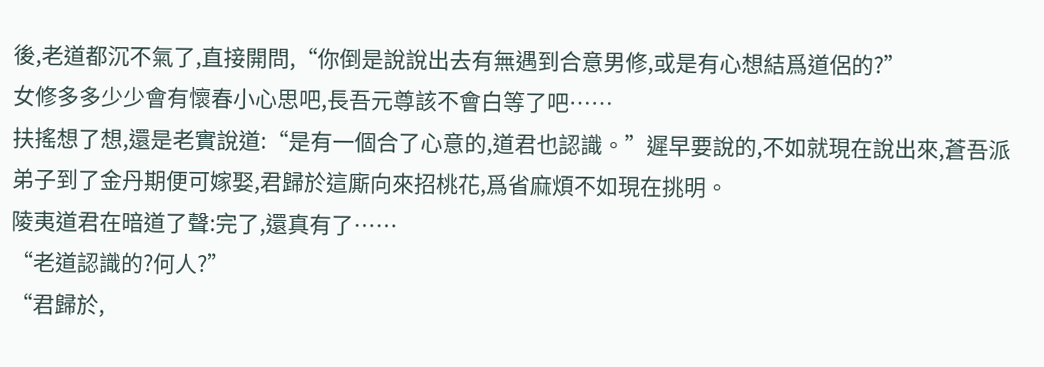後,老道都沉不氣了,直接開問,“你倒是說說出去有無遇到合意男修,或是有心想結爲道侶的?”
女修多多少少會有懷春小心思吧,長吾元尊該不會白等了吧……
扶搖想了想,還是老實說道:“是有一個合了心意的,道君也認識。”遲早要說的,不如就現在說出來,蒼吾派弟子到了金丹期便可嫁娶,君歸於這廝向來招桃花,爲省麻煩不如現在挑明。
陵夷道君在暗道了聲:完了,還真有了……
“老道認識的?何人?”
“君歸於,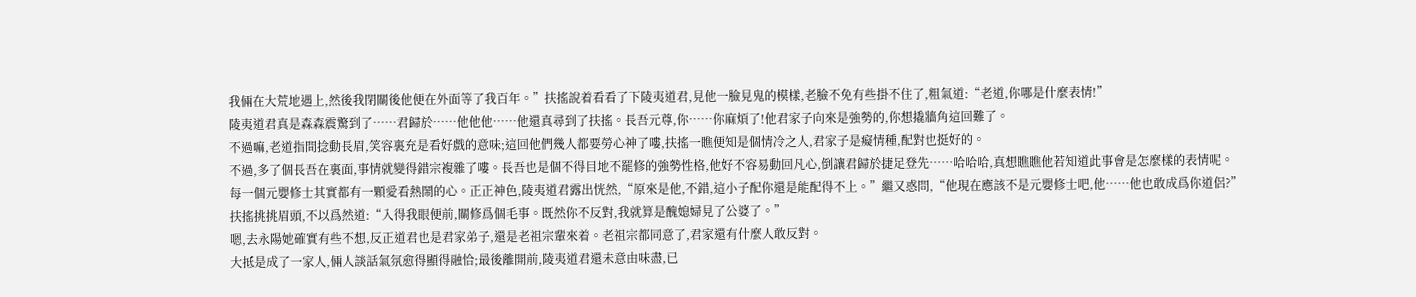我倆在大荒地遇上,然後我閉關後他便在外面等了我百年。”扶搖說着看看了下陵夷道君,見他一臉見鬼的模樣,老臉不免有些掛不住了,粗氣道:“老道,你哪是什麼表情!”
陵夷道君真是森森震驚到了……君歸於……他他他……他還真尋到了扶搖。長吾元尊,你……你麻煩了!他君家子向來是強勢的,你想撬牆角這回難了。
不過嘛,老道指間捻動長眉,笑容裏充是看好戲的意味;這回他們幾人都要勞心神了嘍,扶搖一瞧便知是個情冷之人,君家子是癡情種,配對也挺好的。
不過,多了個長吾在裏面,事情就變得錯宗複雜了嘍。長吾也是個不得目地不罷修的強勢性格,他好不容易動回凡心,倒讓君歸於捷足登先……哈哈哈,真想瞧瞧他若知道此事會是怎麼樣的表情呢。
每一個元嬰修士其實都有一顆愛看熱鬧的心。正正神色,陵夷道君露出恍然,“原來是他,不錯,這小子配你還是能配得不上。”繼又惑問,“他現在應該不是元嬰修士吧,他……他也敢成爲你道侶?”
扶搖挑挑眉頭,不以爲然道:“入得我眼便前,關修爲個毛事。既然你不反對,我就算是醜媳婦見了公婆了。”
嗯,去永陽她確實有些不想,反正道君也是君家弟子,還是老祖宗輩來着。老祖宗都同意了,君家還有什麼人敢反對。
大抵是成了一家人,倆人談話氣氛愈得顯得融恰;最後離開前,陵夷道君還未意由味盡,已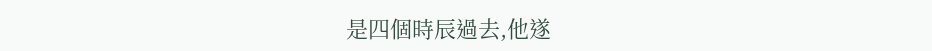是四個時辰過去,他遂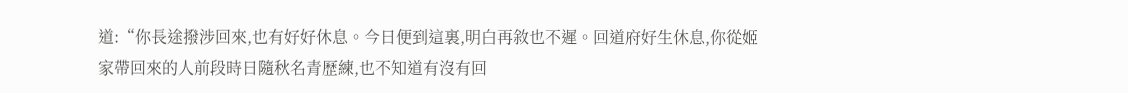道:“你長途撥涉回來,也有好好休息。今日便到這裏,明白再敘也不遲。回道府好生休息,你從姬家帶回來的人前段時日隨秋名青歷練,也不知道有沒有回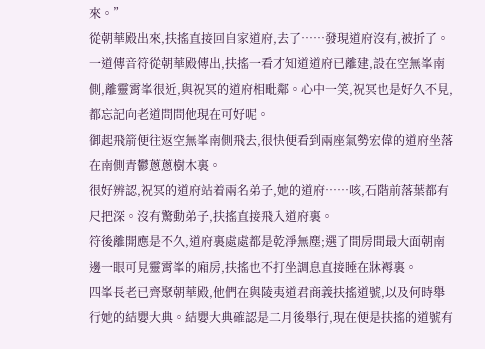來。”
從朝華殿出來,扶搖直接回自家道府,去了……發現道府沒有,被折了。
一道傳音符從朝華殿傳出,扶搖一看才知道道府已離建,設在空無峯南側,離靈霄峯很近,與祝冥的道府相毗鄰。心中一笑,祝冥也是好久不見,都忘記向老道問問他現在可好呢。
御起飛箭便往返空無峯南側飛去,很快便看到兩座氣勢宏偉的道府坐落在南側青鬱蔥蔥樹木裏。
很好辨認,祝冥的道府站着兩名弟子,她的道府……咳,石階前落葉都有尺把深。沒有驚動弟子,扶搖直接飛入道府裏。
符後離開應是不久,道府裏處處都是乾淨無塵;選了間房間最大面朝南邊一眼可見靈霄峯的廂房,扶搖也不打坐調息直接睡在牀褥裏。
四峯長老已齊聚朝華殿,他們在與陵夷道君商義扶搖道號,以及何時舉行她的結嬰大典。結嬰大典確認是二月後舉行,現在便是扶搖的道號有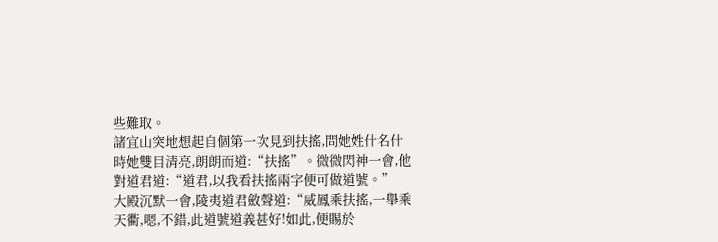些難取。
諸宜山突地想起自個第一次見到扶搖,問她姓什名什時她雙目清亮,朗朗而道:“扶搖”。微微閃神一會,他對道君道:“道君,以我看扶搖兩字便可做道號。”
大殿沉默一會,陵夷道君斂聲道:“威鳳乘扶搖,一舉乘天衢,嗯,不錯,此道號道義甚好!如此,便賜於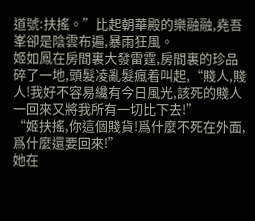道號:扶搖。”比起朝華殿的樂融融,堯吾峯卻是陰雲布遍,暴雨狂風。
姬如鳳在房間裏大發雷霆,房間裏的珍品碎了一地,頭髮凌亂髮瘋着叫起,“賤人,賤人!我好不容易纔有今日風光,該死的賤人一回來又將我所有一切比下去!”
“姬扶搖,你這個賤貨!爲什麼不死在外面,爲什麼還要回來!”
她在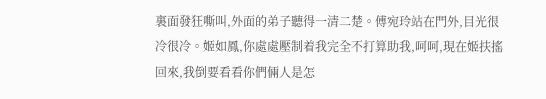裏面發狂嘶叫,外面的弟子聽得一清二楚。傅宛玲站在門外,目光很冷很冷。姬如鳳,你處處壓制着我完全不打算助我,呵呵,現在姬扶搖回來,我倒要看看你們倆人是怎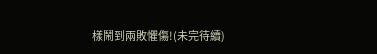樣鬧到兩敗懼傷!(未完待續)